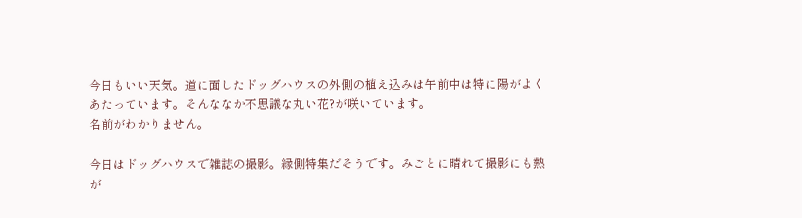今日もいい天気。道に面したドッグハウスの外側の植え込みは午前中は特に陽がよくあたっています。そんななか不思議な丸い花?が咲いています。
名前がわかりません。

今日はドッグハウスで雑誌の撮影。縁側特集だそうです。みごとに晴れて撮影にも熱が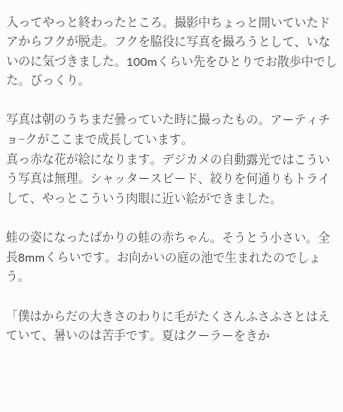入ってやっと終わったところ。撮影中ちょっと開いていたドアからフクが脱走。フクを脇役に写真を撮ろうとして、いないのに気づきました。100mくらい先をひとりでお散歩中でした。びっくり。

写真は朝のうちまだ曇っていた時に撮ったもの。アーティチョ−クがここまで成長しています。
真っ赤な花が絵になります。デジカメの自動露光ではこういう写真は無理。シャッタースピード、絞りを何通りもトライして、やっとこういう肉眼に近い絵ができました。

蛙の姿になったばかりの蛙の赤ちゃん。そうとう小さい。全長8mmくらいです。お向かいの庭の池で生まれたのでしょう。

「僕はからだの大きさのわりに毛がたくさんふさふさとはえていて、暑いのは苦手です。夏はクーラーをきか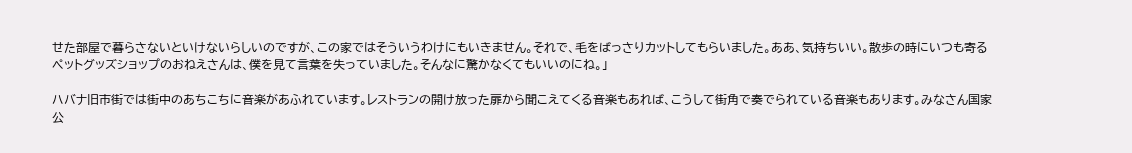せた部屋で暮らさないといけないらしいのですが、この家ではそういうわけにもいきません。それで、毛をばっさりカットしてもらいました。ああ、気持ちいい。散歩の時にいつも寄るペットグッズショップのおねえさんは、僕を見て言葉を失っていました。そんなに驚かなくてもいいのにね。」

ハバナ旧市街では街中のあちこちに音楽があふれています。レストランの開け放った扉から聞こえてくる音楽もあれば、こうして街角で奏でられている音楽もあります。みなさん国家公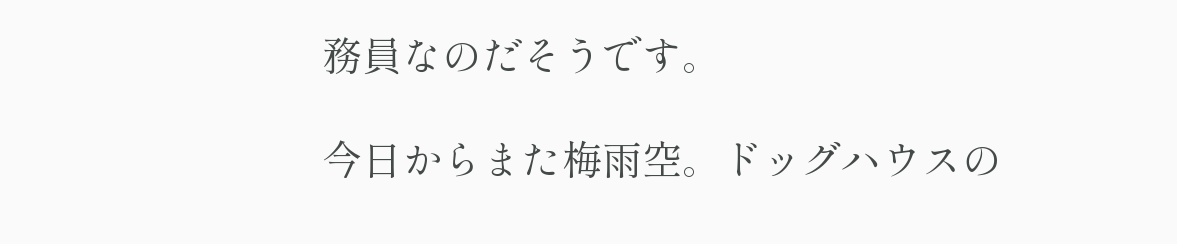務員なのだそうです。

今日からまた梅雨空。ドッグハウスの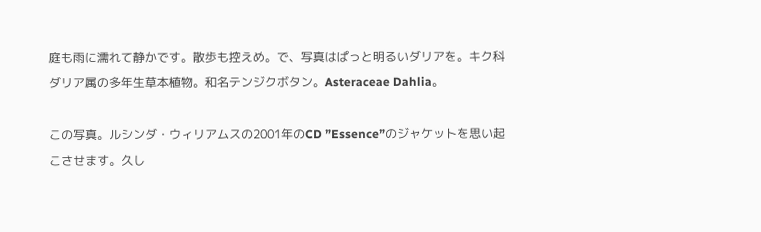庭も雨に濡れて静かです。散歩も控えめ。で、写真はぱっと明るいダリアを。キク科ダリア属の多年生草本植物。和名テンジクボタン。Asteraceae Dahlia。

この写真。ルシンダ・ウィリアムスの2001年のCD ”Essence”のジャケットを思い起こさせます。久し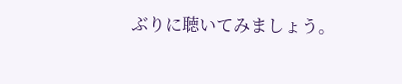ぶりに聴いてみましょう。